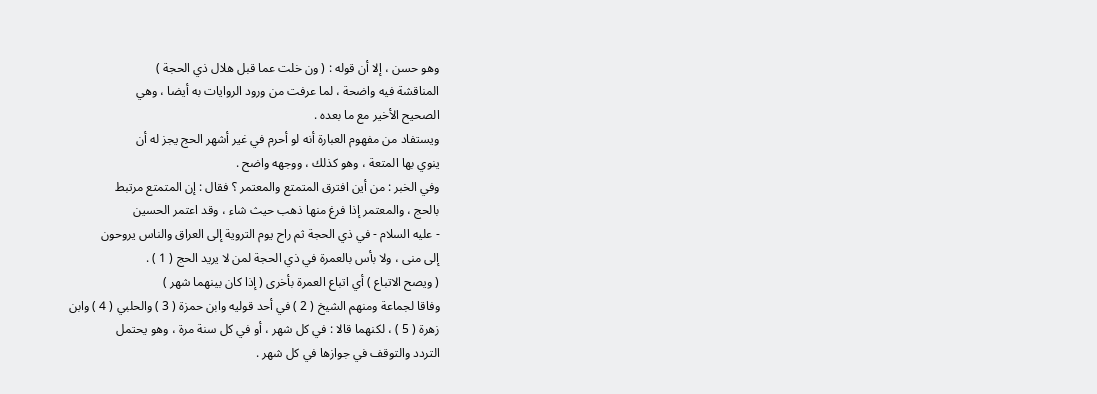وهو حسن ، إلا أن قوله : ( ون خلت عما قبل هلال ذي الحجة )
المناقشة فيه واضحة ، لما عرفت من ورود الروايات به أيضا ، وهي
الصحيح الأخير مع ما بعده .
ويستفاد من مفهوم العبارة أنه لو أحرم في غير أشهر الحج يجز له أن
ينوي بها المتعة ، وهو كذلك ، ووجهه واضح .
وفي الخبر : من أين افترق المتمتع والمعتمر ؟ فقال : إن المتمتع مرتبط
بالحج ، والمعتمر إذا فرغ منها ذهب حيث شاء ، وقد اعتمر الحسين
- عليه السلام - في ذي الحجة ثم راح يوم التروية إلى العراق والناس يروحون
إلى منى ، ولا بأس بالعمرة في ذي الحجة لمن لا يريد الحج ( 1 ) .
( ويصح الاتباع ) أي اتباع العمرة بأخرى ( إذا كان بينهما شهر )
وفاقا لجماعة ومنهم الشيخ ( 2 ) في أحد قوليه وابن حمزة ( 3 ) والحلبي ( 4 ) وابن
زهرة ( 5 ) ، لكنهما قالا : في كل شهر ، أو في كل سنة مرة ، وهو يحتمل
التردد والتوقف في جوازها في كل شهر .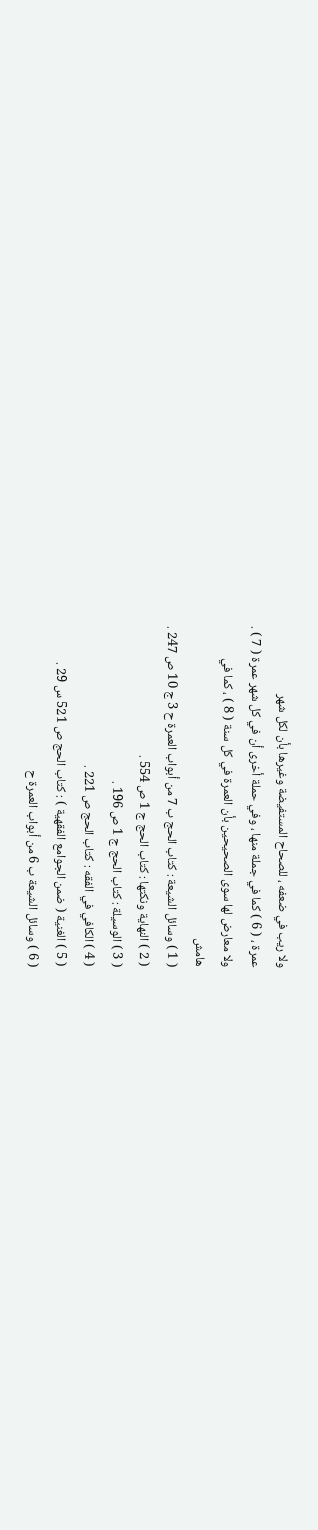ولا ريب في ضعفه ، للصحاح المستفيضة وغيرها بأن لكل شهر
عمرة ، ( 6 ) كما في جملة منها ، وفي حملة أخرى أن في كل شهر عمرة ( 7 ) .
ولا معارض لها سوى الصحيحين بأن العمرة في كل سنة ( 8 ) ، كما في
هامش
( 1 ) وسائل الشيعة : كتاب الحج ب 7 من أبواب العمرة ح 3 ج 10 ص 247 .
( 2 ) النهاية ونكتها : كتاب الحج ج 1 ص 554 .
( 3 ) الوسيلة : كتاب الحج ج 1 ص 196 .
( 4 ) الكافي في الفقه : كتاب الحج ص 221 .
( 5 ) الغنية ( ضمن الجوامع الفقهية ) : كتاب الحج ص 521 س 29 .
( 6 ) وسائل الشيعة ب 6 من أبواب العمرة ح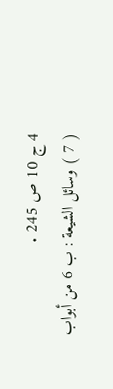4 ج 10 ص 245 .
( 7 ) وسائل الشيعة : ب 6 من أبواب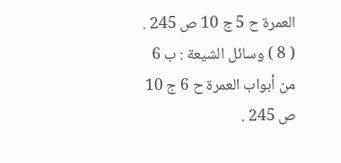العمرة ح 5 ج 10 ص 245 .
( 8 ) وسائل الشيعة : ب 6 من أبواب العمرة ح 6 ج 10 ص 245 .